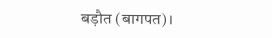बड़ौत (बागपत)।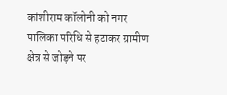कांशीराम कॉलोनी को नगर पालिका परिधि से हटाकर ग्रामीण क्षेत्र से जोड़ने पर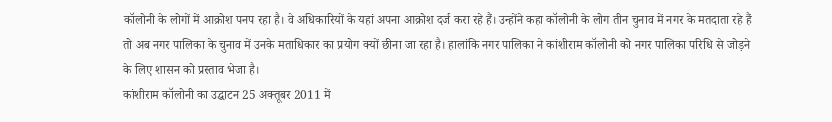कॉलोनी के लोगों में आक्रोश पनप रहा है। वे अधिकारियों के यहां अपना आक्रोश दर्ज करा रहे हैं। उन्होंने कहा कॉलोनी के लोग तीन चुनाव में नगर के मतदाता रहे हैं तो अब नगर पालिका के चुनाव में उनके मताधिकार का प्रयोग क्यों छीना जा रहा है। हालांकि नगर पालिका ने कांशीराम कॉलोनी को नगर पालिका परिधि से जोड़ने के लिए शासन को प्रस्ताव भेजा है।
कांशीराम कॉलोनी का उद्घाटन 25 अक्तूबर 2011 में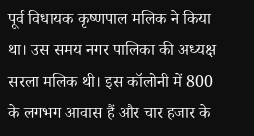पूर्व विधायक कृष्णपाल मलिक ने किया था। उस समय नगर पालिका की अध्यक्ष सरला मलिक थी। इस कॉलोनी में 800 के लगभग आवास हैं और चार हजार के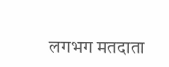लगभग मतदाता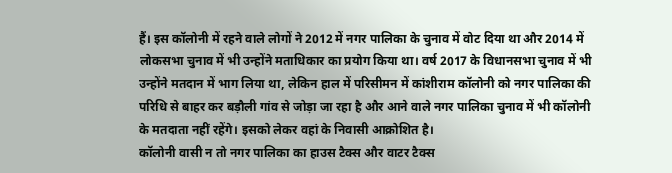हैं। इस कॉलोनी में रहने वाले लोगों ने 2012 में नगर पालिका के चुनाव में वोट दिया था और 2014 में लोकसभा चुनाव में भी उन्होंने मताधिकार का प्रयोग किया था। वर्ष 2017 के विधानसभा चुनाव में भी उन्होंने मतदान में भाग लिया था, लेकिन हाल में परिसीमन में कांशीराम कॉलोनी को नगर पालिका की परिधि से बाहर कर बड़ौली गांव से जोड़ा जा रहा है और आने वाले नगर पालिका चुनाव में भी कॉलोनी के मतदाता नहीं रहेंगे। इसको लेकर वहां के निवासी आक्रोशित है।
कॉलोनी वासी न तो नगर पालिका का हाउस टैक्स और वाटर टैक्स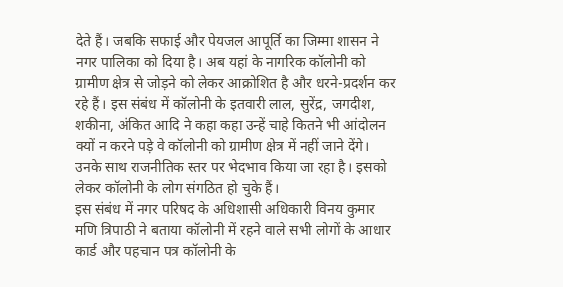देते हैं। जबकि सफाई और पेयजल आपूर्ति का जिम्मा शासन ने नगर पालिका को दिया है। अब यहां के नागरिक कॉलोनी को ग्रामीण क्षेत्र से जोड़ने को लेकर आक्रोशित है और धरने-प्रदर्शन कर रहे हैं। इस संबंध में कॉलोनी के इतवारी लाल, सुरेंद्र, जगदीश, शकीना, अंकित आदि ने कहा कहा उन्हें चाहे कितने भी आंदोलन क्यों न करने पड़े वे कॉलोनी को ग्रामीण क्षेत्र में नहीं जाने देंगे। उनके साथ राजनीतिक स्तर पर भेदभाव किया जा रहा है। इसको लेकर कॉलोनी के लोग संगठित हो चुके हैं।
इस संबंध में नगर परिषद के अधिशासी अधिकारी विनय कुमार मणि त्रिपाठी ने बताया कॉलोनी में रहने वाले सभी लोगों के आधार कार्ड और पहचान पत्र कॉलोनी के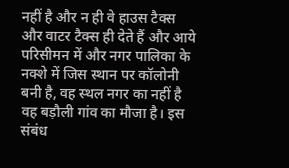नहीं है और न ही वे हाउस टैक्स और वाटर टैक्स ही देते हैं और आये परिसीमन में और नगर पालिका के नक्शे में जिस स्थान पर कॉलोनी बनी है, वह स्थल नगर का नहीं है वह बड़ौली गांव का मौजा है। इस संबंध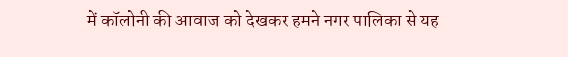में कॉलोनी की आवाज को देखकर हमने नगर पालिका से यह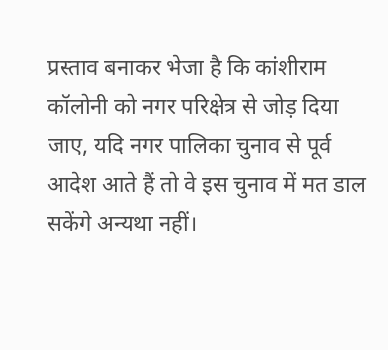प्रस्ताव बनाकर भेजा है कि कांशीराम कॉलोनी को नगर परिक्षेत्र से जोड़ दिया जाए, यदि नगर पालिका चुनाव से पूर्व आदेश आते हैं तो वे इस चुनाव में मत डाल सकेंगे अन्यथा नहीं।